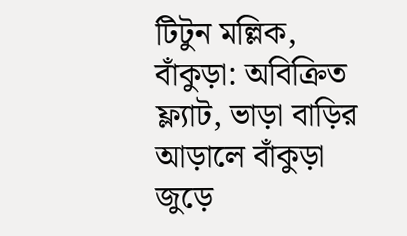টিটুন মল্লিক, বাঁকুড়া: অবিক্রিত ফ্ল্যাট, ভাড়া বাড়ির আড়ালে বাঁকুড়া জুড়ে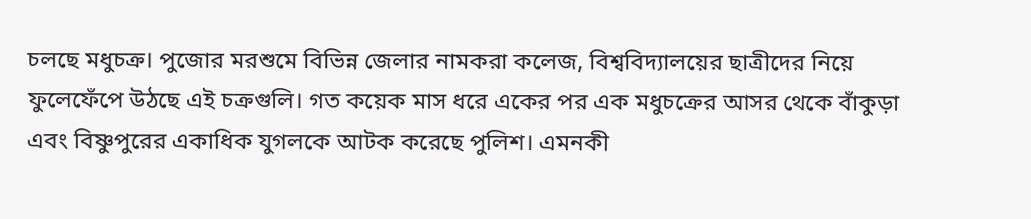চলছে মধুচক্র। পুজোর মরশুমে বিভিন্ন জেলার নামকরা কলেজ, বিশ্ববিদ্যালয়ের ছাত্রীদের নিয়ে ফুলেফেঁপে উঠছে এই চক্রগুলি। গত কয়েক মাস ধরে একের পর এক মধুচক্রের আসর থেকে বাঁকুড়া এবং বিষ্ণুপুরের একাধিক যুগলকে আটক করেছে পুলিশ। এমনকী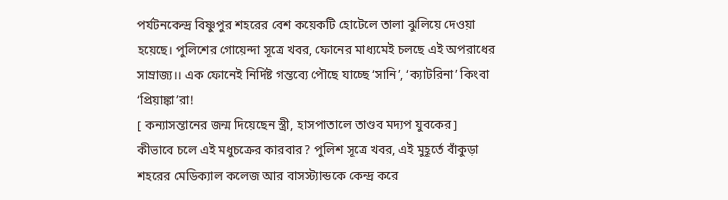পর্যটনকেন্দ্র বিষ্ণুপুর শহরের বেশ কয়েকটি হোটেলে তালা ঝুলিয়ে দেওয়া হয়েছে। পুলিশের গোয়েন্দা সূত্রে খবর, ফোনের মাধ্যমেই চলছে এই অপরাধের সাম্রাজ্য।। এক ফোনেই নির্দিষ্ট গন্তব্যে পৌছে যাচ্ছে ‘সানি’, ‘ক্যাটরিনা’ কিংবা ‘প্রিয়াঙ্কা’রা!
[ কন্যাসন্তানের জন্ম দিয়েছেন স্ত্রী, হাসপাতালে তাণ্ডব মদ্যপ যুবকের]
কীভাবে চলে এই মধুচক্রের কারবার? পুলিশ সূত্রে খবর, এই মুহূর্তে বাঁকুড়া শহরের মেডিক্যাল কলেজ আর বাসস্ট্যান্ডকে কেন্দ্র করে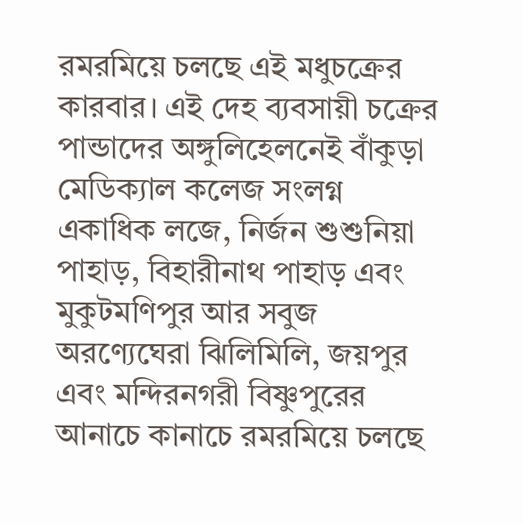রমরমিয়ে চলছে এই মধুচক্রের কারবার। এই দেহ ব্যবসায়ী চক্রের পান্ডাদের অঙ্গুলিহেলনেই বাঁকুড়া মেডিক্যাল কলেজ সংলগ্ন একাধিক লজে, নির্জন শুশুনিয়া পাহাড়, বিহারীনাথ পাহাড় এবং মুকুটমণিপুর আর সবুজ অরণ্যেঘেরা ঝিলিমিলি, জয়পুর এবং মন্দিরনগরী বিষ্ণুপুরের আনাচে কানাচে রমরমিয়ে চলছে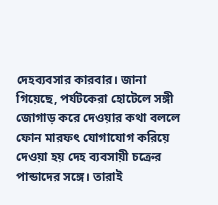দেহব্যবসার কারবার। জানা গিয়েছে, পর্যটকেরা হোটেলে সঙ্গী জোগাড় করে দেওয়ার কথা বললে ফোন মারফৎ যোগাযোগ করিয়ে দেওয়া হয় দেহ ব্যবসায়ী চক্রের পান্ডাদের সঙ্গে। তারাই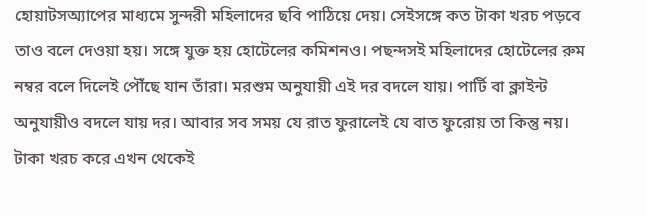হোয়াটসঅ্যাপের মাধ্যমে সুন্দরী মহিলাদের ছবি পাঠিয়ে দেয়। সেইসঙ্গে কত টাকা খরচ পড়বে তাও বলে দেওয়া হয়। সঙ্গে যুক্ত হয় হোটেলের কমিশনও। পছন্দসই মহিলাদের হোটেলের রুম নম্বর বলে দিলেই পৌঁছে যান তাঁরা। মরশুম অনুযায়ী এই দর বদলে যায়। পার্টি বা ক্লাইন্ট অনুযায়ীও বদলে যায় দর। আবার সব সময় যে রাত ফুরালেই যে বাত ফুরোয় তা কিন্তু নয়। টাকা খরচ করে এখন থেকেই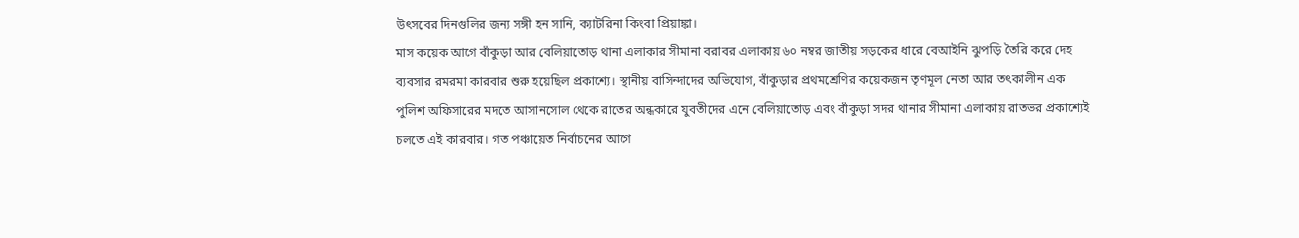উৎসবের দিনগুলির জন্য সঙ্গী হন সানি, ক্যাটরিনা কিংবা প্রিয়াঙ্কা।
মাস কয়েক আগে বাঁকুড়া আর বেলিয়াতোড় থানা এলাকার সীমানা বরাবর এলাকায় ৬০ নম্বর জাতীয় সড়কের ধারে বেআইনি ঝুপড়ি তৈরি করে দেহ ব্যবসার রমরমা কারবার শুরু হয়েছিল প্রকাশ্যে। স্থানীয় বাসিন্দাদের অভিযোগ, বাঁকুড়ার প্রথমশ্রেণির কয়েকজন তৃণমূল নেতা আর তৎকালীন এক পুলিশ অফিসারের মদতে আসানসোল থেকে রাতের অন্ধকারে যুবতীদের এনে বেলিয়াতোড় এবং বাঁকুড়া সদর থানার সীমানা এলাকায় রাতভর প্রকাশ্যেই চলতে এই কারবার। গত পঞ্চায়েত নির্বাচনের আগে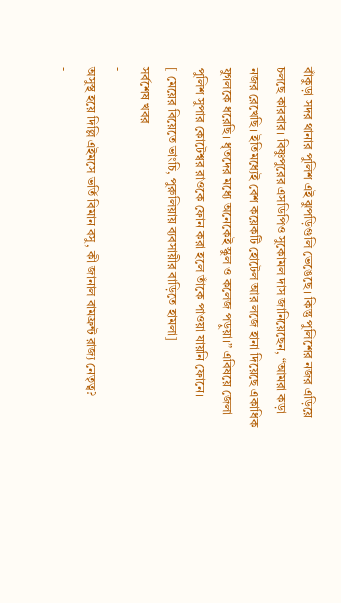বাঁকুড়া সদর থানার পুলিশ এই ঝুপড়িগুলি ভেঙেছে। কিন্তু পুলিশের নজর এড়িয়ে চলছে কারবার। বিষ্ণুপুরের এসডিপিও সুকোমল দাস জানিয়েছেন, “আমরা কড়া নজর রেখেছি। ইতিমধ্যেই বেশ কয়েকটি হোটেল আর লজে হানা দিয়েছে একাধিক যুগলকে ধরেছি। ধৃতদের মধ্যে অনেকেই স্কুল ও কলেজ পড়ুয়া।” এবিষয়ে জেলা পুলিশ সুপার কোটেশ্বর রাওকে ফোন করা হলে তাঁকে পাওয়া যায়নি ফোনে।
[ মেয়ের বিয়েতে ভাংচি, পুরুলিয়ায় ব্যবসায়ীর বাড়িতে হামলা]
সর্বশেষ খবর
-
অসুস্থ হয়ে দিল্লি এইমসে ভর্তি বিমান বসু, কী জানাল বামফ্রন্ট রাজ্য নেতৃত্ব?
-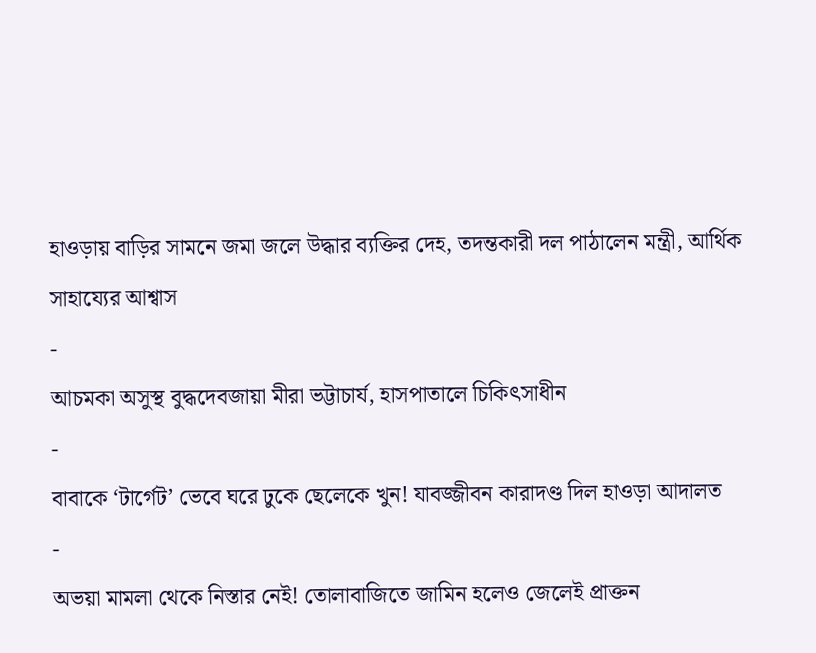হাওড়ায় বাড়ির সামনে জমা জলে উদ্ধার ব্যক্তির দেহ, তদন্তকারী দল পাঠালেন মন্ত্রী, আর্থিক সাহায্যের আশ্বাস
-
আচমকা অসুস্থ বুদ্ধদেবজায়া মীরা ভট্টাচার্য, হাসপাতালে চিকিৎসাধীন
-
বাবাকে ‘টার্গেট’ ভেবে ঘরে ঢুকে ছেলেকে খুন! যাবজ্জীবন কারাদণ্ড দিল হাওড়া আদালত
-
অভয়া মামলা থেকে নিস্তার নেই! তোলাবাজিতে জামিন হলেও জেলেই প্রাক্তন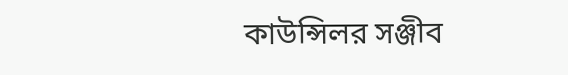কাউন্সিলর সঞ্জীব